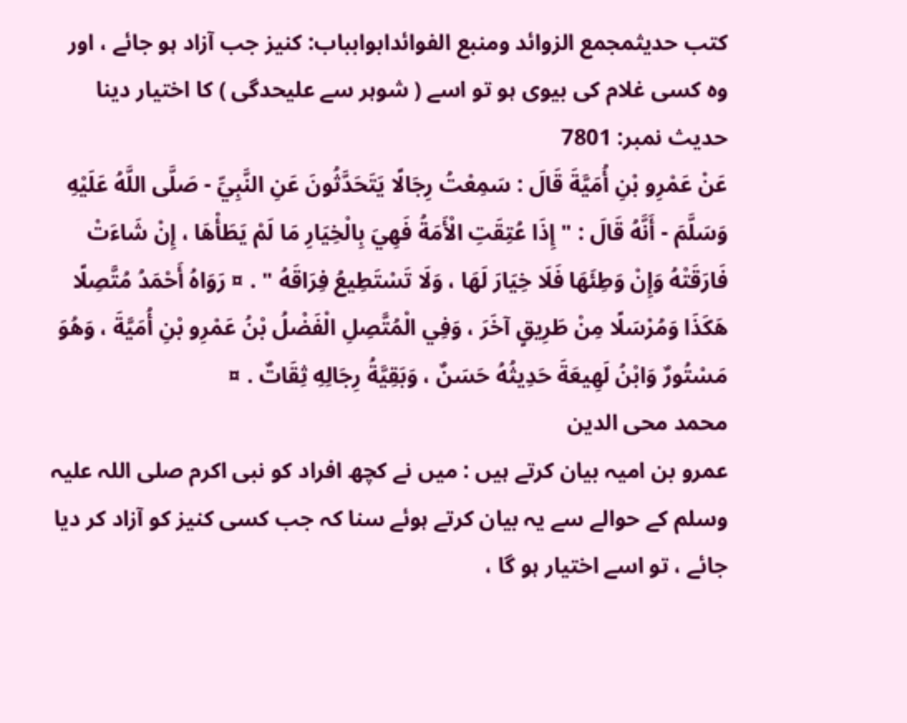کتب حدیثمجمع الزوائد ومنبع الفوائدابوابباب: کنیز جب آزاد ہو جائے ، اور وہ کسی غلام کی بیوی ہو تو اسے ( شوہر سے علیحدگی ) کا اختیار دینا
حدیث نمبر: 7801
عَنْ عَمْرِو بْنِ أُمَيَّةَ قَالَ : سَمِعْتُ رِجَالًا يَتَحَدَّثُونَ عَنِ النَّبِيِّ - صَلَّى اللَّهُ عَلَيْهِ وَسَلَّمَ - أَنَّهُ قَالَ : " إِذَا عُتِقَتِ الْأَمَةُ فَهِيَ بِالْخِيَارِ مَا لَمْ يَطَأْهَا ، إِنْ شَاءَتْ فَارَقَتْهُ وَإِنْ وَطِئَهَا فَلَا خِيَارَ لَهَا ، وَلَا تَسْتَطِيعُ فِرَاقَهُ " . ¤ رَوَاهُ أَحْمَدُ مُتَّصِلًا هَكَذَا وَمُرْسَلًا مِنْ طَرِيقٍ آخَرَ ، وَفِي الْمُتَّصِلِ الْفَضْلُ بْنُ عَمْرِو بْنِ أُمَيَّةَ ، وَهُوَ مَسْتُورٌ وَابْنُ لَهِيعَةَ حَدِيثُهُ حَسَنٌ ، وَبَقِيَّةُ رِجَالِهِ ثِقَاتٌ . ¤
محمد محی الدین
عمرو بن امیہ بیان کرتے ہیں : میں نے کچھ افراد کو نبی اکرم صلی اللہ علیہ وسلم کے حوالے سے یہ بیان کرتے ہوئے سنا کہ جب کسی کنیز کو آزاد کر دیا جائے ، تو اسے اختیار ہو گا ،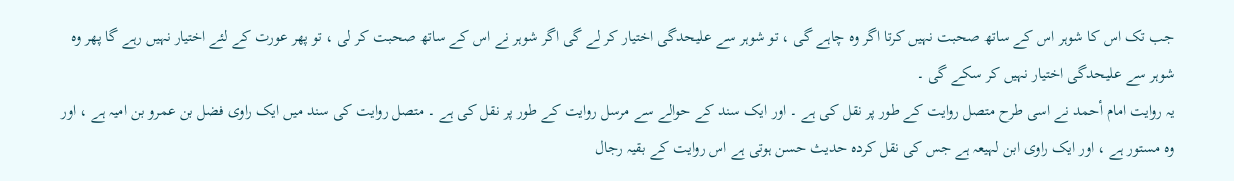جب تک اس کا شوہر اس کے ساتھ صحبت نہیں کرتا اگر وہ چاہے گی ، تو شوہر سے علیحدگی اختیار کر لے گی اگر شوہر نے اس کے ساتھ صحبت کر لی ، تو پھر عورت کے لئے اختیار نہیں رہے گا پھر وہ شوہر سے علیحدگی اختیار نہیں کر سکے گی ۔
یہ روایت امام أحمد نے اسی طرح متصل روایت کے طور پر نقل کی ہے ۔ اور ایک سند کے حوالے سے مرسل روایت کے طور پر نقل کی ہے ۔ متصل روایت کی سند میں ایک راوی فضل بن عمرو بن امیہ ہے ، اور وہ مستور ہے ، اور ایک راوی ابن لہیعہ ہے جس کی نقل کردہ حدیث حسن ہوتی ہے اس روایت کے بقیہ رجال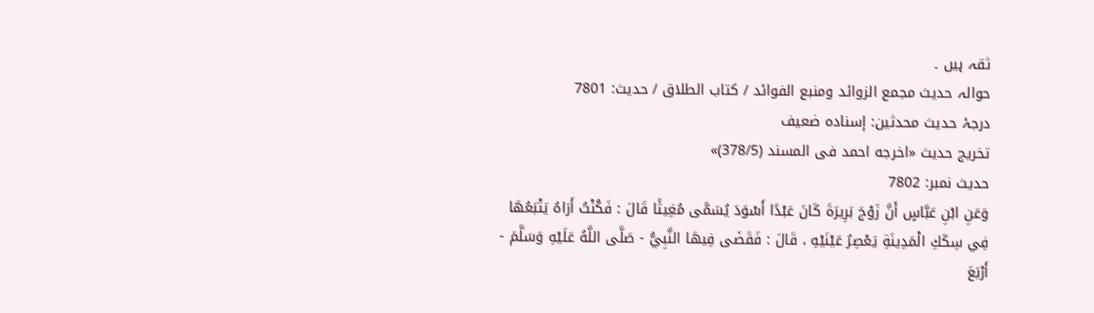ثقہ ہیں ۔
حوالہ حدیث مجمع الزوائد ومنبع الفوائد / كتاب الطلاق / حدیث: 7801
درجۂ حدیث محدثین: إسنادہ ضعیف
تخریج حدیث «اخرجه احمد فى المسند (378/5)»
حدیث نمبر: 7802
وَعَنِ ابْنِ عَبَّاسٍ أَنَّ زَوْجَ بَرِيرَةَ كَانَ عَبْدًا أَسْوَدَ يُسَمَّى مُغِيثًا قَالَ : فَكُنْتُ أَرَاهُ يَتْبَعُهَا فِي سِكَكِ الْمَدِينَةِ يَعْصِرُ عَيْنَيْهِ ، قَالَ : فَقَضَى فِيهَا النَّبِيُّ - صَلَّى اللَّهُ عَلَيْهِ وَسَلَّمَ - أَرْبَعَ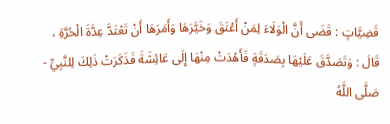قَضِيَّاتٍ : قَضَى أَنَّ الْوَلَاءَ لِمَنْ أَعْتَقَ وَخَيَّرَهَا وَأَمَرَهَا أَنْ تَعْتَدَّ عِدَّةَ الْحُرَّةِ ، قَالَ : وَتَصَدَّقَ عَلَيْهَا بِصَدَقَةٍ فَأَهْدَتْ مِنْهَا إِلَى عَائِشَةَ فَذَكَرَتْ ذَلِكَ لِلنَّبِيِّ - صَلَّى اللَّهُ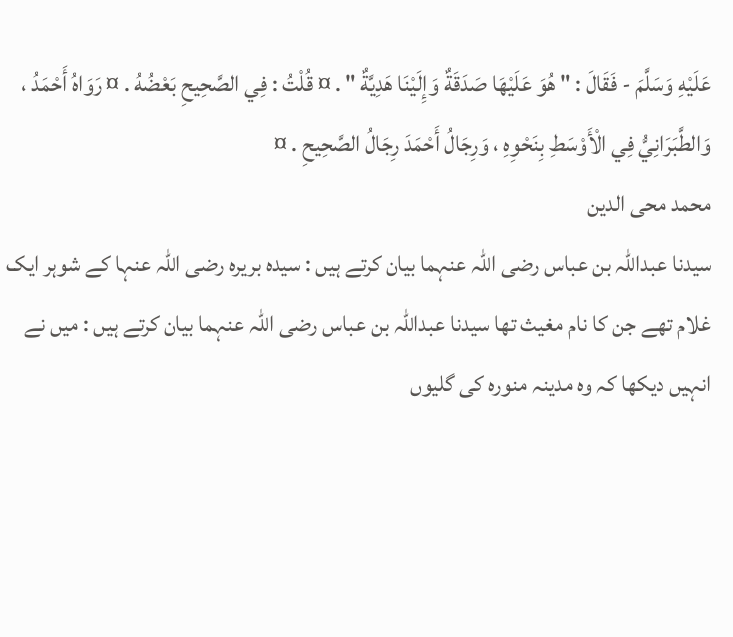عَلَيْهِ وَسَلَّمَ - فَقَالَ : " هُوَ عَلَيْهَا صَدَقَةٌ وَإِلَيْنَا هَدِيَّةٌ " . ¤ قُلْتُ : فِي الصَّحِيحِ بَعْضُهُ . ¤ رَوَاهُ أَحْمَدُ ، وَالطَّبَرَانِيُّ فِي الْأَوْسَطِ بِنَحْوِهِ ، وَرِجَالُ أَحْمَدَ رِجَالُ الصَّحِيحِ . ¤
محمد محی الدین
سیدنا عبداللہ بن عباس رضی اللہ عنہما بیان کرتے ہیں : سیدہ بریرہ رضی اللہ عنہا کے شوہر ایک غلام تھے جن کا نام مغیث تھا سیدنا عبداللہ بن عباس رضی اللہ عنہما بیان کرتے ہیں : میں نے انہیں دیکھا کہ وہ مدینہ منورہ کی گلیوں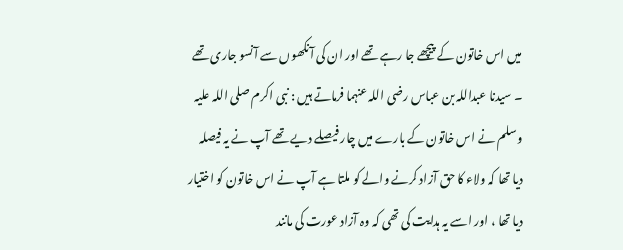میں اس خاتون کے پیچھے جا رہے تھے اور ان کی آنکھوں سے آنسو جاری تھے ۔ سیدنا عبداللہ بن عباس رضی اللہ عنہما فرماتے ہیں : نبی اکرم صلی اللہ علیہ وسلم نے اس خاتون کے بارے میں چار فیصلے دیے تھے آپ نے یہ فیصلہ دیا تھا کہ ولاء کا حق آزاد کرنے والے کو ملتا ہے آپ نے اس خاتون کو اختیار دیا تھا ، اور اسے یہ ہدایت کی تھی کہ وہ آزاد عورت کی مانند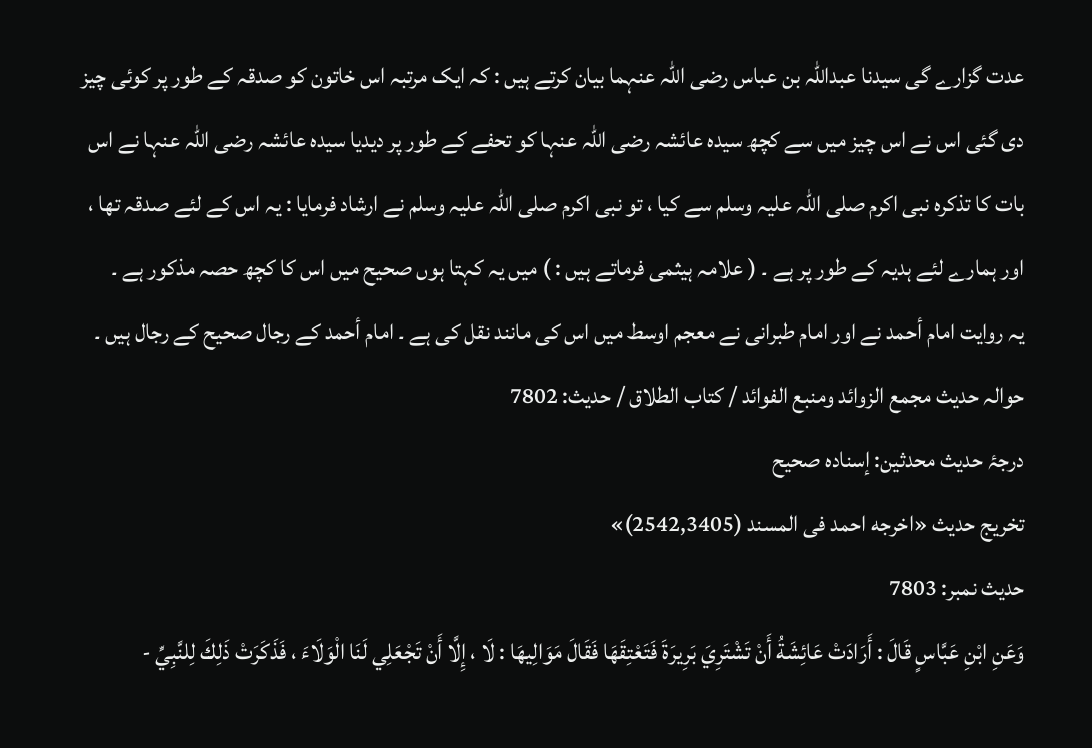عدت گزارے گی سیدنا عبداللہ بن عباس رضی اللہ عنہما بیان کرتے ہیں : کہ ایک مرتبہ اس خاتون کو صدقہ کے طور پر کوئی چیز دی گئی اس نے اس چیز میں سے کچھ سیدہ عائشہ رضی اللہ عنہا کو تحفے کے طور پر دیدیا سیدہ عائشہ رضی اللہ عنہا نے اس بات کا تذکرہ نبی اکرم صلی اللہ علیہ وسلم سے کیا ، تو نبی اکرم صلی اللہ علیہ وسلم نے ارشاد فرمایا : یہ اس کے لئے صدقہ تھا ، اور ہمارے لئے ہدیہ کے طور پر ہے ۔ ( علامہ ہیثمی فرماتے ہیں : ) میں یہ کہتا ہوں صحیح میں اس کا کچھ حصہ مذکور ہے ۔
یہ روایت امام أحمد نے اور امام طبرانی نے معجم اوسط میں اس کی مانند نقل کی ہے ۔ امام أحمد کے رجال صحیح کے رجال ہیں ۔
حوالہ حدیث مجمع الزوائد ومنبع الفوائد / كتاب الطلاق / حدیث: 7802
درجۂ حدیث محدثین: إسنادہ صحیح
تخریج حدیث «اخرجه احمد فى المسند (2542,3405)»
حدیث نمبر: 7803
وَعَنِ ابْنِ عَبَّاسٍ قَالَ : أَرَادَتْ عَائِشَةُ أَنْ تَشْتَرِيَ بَرِيرَةَ فَتَعْتِقَهَا فَقَالَ مَوَالِيهَا : لَا ، إِلَّا أَنْ تَجْعَلِي لَنَا الْوَلَاءَ ، فَذَكَرَتْ ذَلِكَ لِلنَّبِيِّ -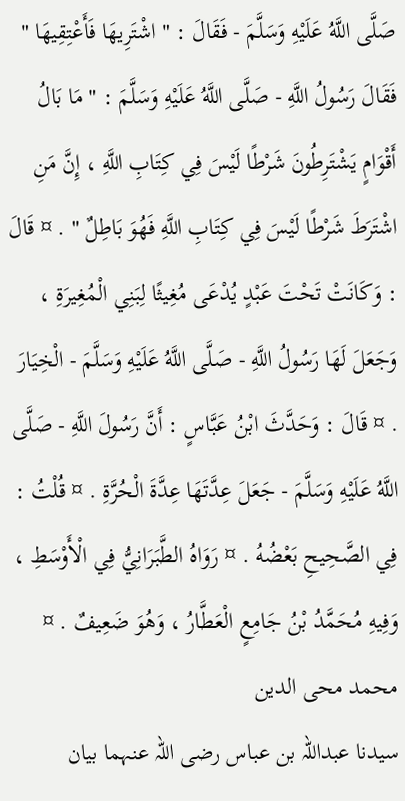صَلَّى اللَّهُ عَلَيْهِ وَسَلَّمَ - فَقَالَ : " اشْتَرِيهَا فَأَعْتِقِيهَا " فَقَالَ رَسُولُ اللَّهِ - صَلَّى اللَّهُ عَلَيْهِ وَسَلَّمَ : " مَا بَالُ أَقْوَامٍ يَشْتَرِطُونَ شَرْطًا لَيْسَ فِي كِتَابِ اللَّهِ ، إِنَّ مَنِ اشْتَرَطَ شَرْطًا لَيْسَ فِي كِتَابِ اللَّهِ فَهُوَ بَاطِلٌ " . ¤ قَالَ : وَكَانَتْ تَحْتَ عَبْدٍ يُدْعَى مُغِيثًا لِبَنِي الْمُغِيرَةِ ، وَجَعَلَ لَهَا رَسُولُ اللَّهِ - صَلَّى اللَّهُ عَلَيْهِ وَسَلَّمَ - الْخِيَارَ . ¤ قَالَ : وَحَدَّثَ ابْنُ عَبَّاسٍ : أَنَّ رَسُولَ اللَّهِ - صَلَّى اللَّهُ عَلَيْهِ وَسَلَّمَ - جَعَلَ عِدَّتَهَا عِدَّةَ الْحُرَّةِ . ¤ قُلْتُ : فِي الصَّحِيحِ بَعْضُهُ . ¤ رَوَاهُ الطَّبَرَانِيُّ فِي الْأَوْسَطِ ، وَفِيهِ مُحَمَّدُ بْنُ جَامِعٍ الْعَطَّارُ ، وَهُوَ ضَعِيفٌ . ¤
محمد محی الدین
سیدنا عبداللہ بن عباس رضی اللہ عنہما بیان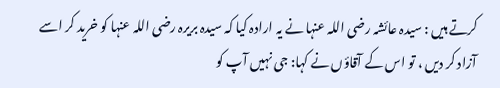کرتے ہیں : سیدہ عائشہ رضی اللہ عنہا نے یہ ارادہ کیا کہ سیدہ بریرہ رضی اللہ عنہا کو خرید کر اسے آزاد کر دیں ، تو اس کے آقاؤں نے کہا: جی نہیں آپ کو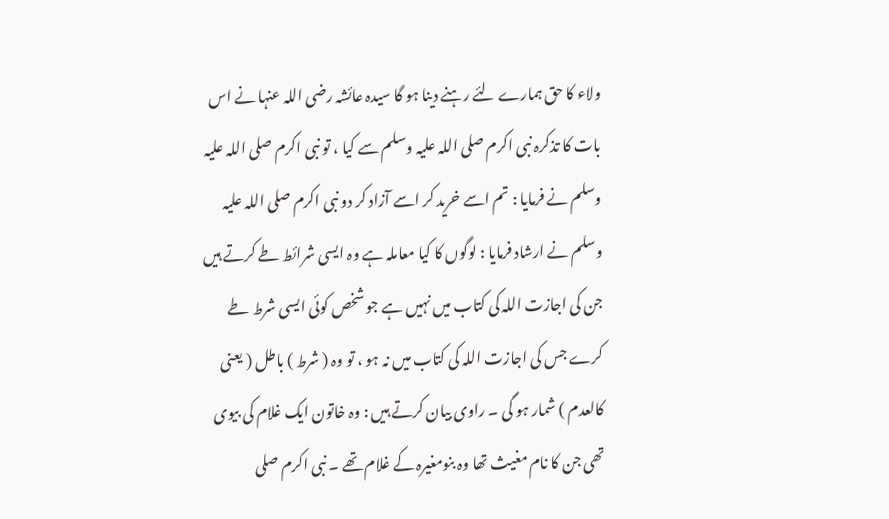ولاء کا حق ہمارے لئے رہنے دینا ہو گا سیدہ عائشہ رضی اللہ عنہا نے اس بات کا تذکرہ نبی اکرم صلی اللہ علیہ وسلم سے کیا ، تو نبی اکرم صلی اللہ علیہ وسلم نے فرمایا : تم اسے خرید کر اسے آزاد کر دو نبی اکرم صلی اللہ علیہ وسلم نے ارشاد فرمایا : لوگوں کا کیا معاملہ ہے وہ ایسی شرائط طے کرتے ہیں جن کی اجازت اللہ کی کتاب میں نہیں ہے جو شخص کوئی ایسی شرط طے کرے جس کی اجازت اللہ کی کتاب میں نہ ہو ، تو وہ ( شرط ) باطل ( یعنی کالعدم ) شمار ہو گی ۔ راوی بیان کرتے ہیں : وہ خاتون ایک غلام کی بیوی تھی جن کا نام مغیث تھا وہ بنومغیرہ کے غلام تھے ۔ نبی اکرم صلی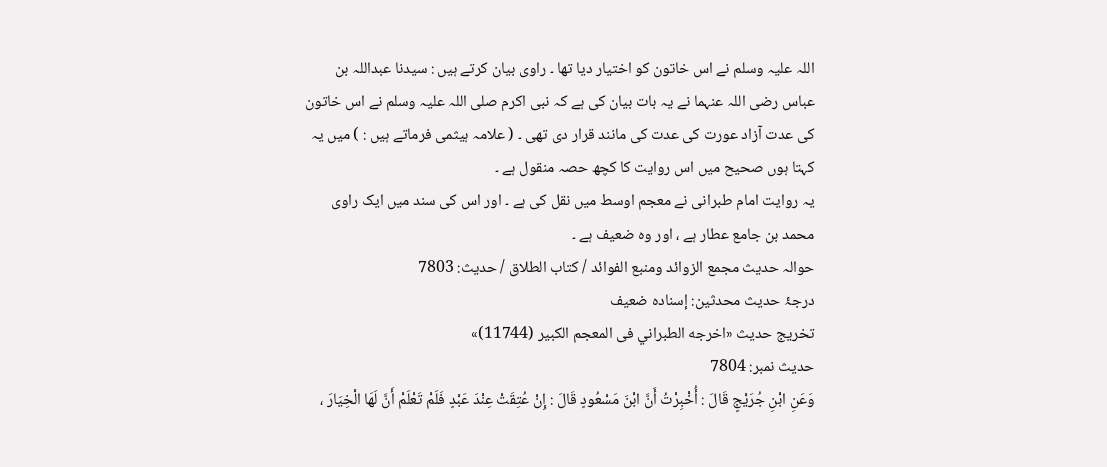اللہ علیہ وسلم نے اس خاتون کو اختیار دیا تھا ۔ راوی بیان کرتے ہیں : سیدنا عبداللہ بن عباس رضی اللہ عنہما نے یہ بات بیان کی ہے کہ نبی اکرم صلی اللہ علیہ وسلم نے اس خاتون کی عدت آزاد عورت کی عدت کی مانند قرار دی تھی ۔ ( علامہ ہیثمی فرماتے ہیں : ) میں یہ کہتا ہوں صحیح میں اس روایت کا کچھ حصہ منقول ہے ۔
یہ روایت امام طبرانی نے معجم اوسط میں نقل کی ہے ۔ اور اس کی سند میں ایک راوی محمد بن جامع عطار ہے ، اور وہ ضعیف ہے ۔
حوالہ حدیث مجمع الزوائد ومنبع الفوائد / كتاب الطلاق / حدیث: 7803
درجۂ حدیث محدثین: إسنادہ ضعیف
تخریج حدیث «اخرجه الطبراني فى المعجم الكبير (11744)»
حدیث نمبر: 7804
وَعَنِ ابْنِ جُرَيْجٍ قَالَ : أُخْبِرْتُ أَنَّ ابْنَ مَسْعُودٍ قَالَ : إِنْ عُتِقَتْ عِنْدَ عَبْدٍ فَلَمْ تَعْلَمْ أَنَّ لَهَا الْخِيَارَ ،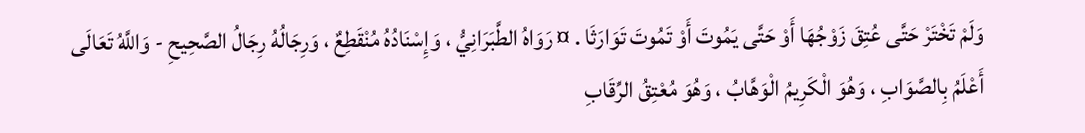وَلَمْ تَخْتَرْ حَتَّى عُتِقَ زَوْجُهَا أَوْ حَتَّى يَمُوتَ أَوْ تَمُوتَ تَوَارَثَا . ¤ رَوَاهُ الطَّبَرَانِيُّ ، وَإِسْنَادُهُ مُنْقَطِعٌ ، وَرِجَالُهُ رِجَالُ الصَّحِيحِ - وَاللَّهُ تَعَالَى أَعْلَمُ بِالصَّوَابِ ، وَهُوَ الْكَرِيمُ الْوَهَّابُ ، وَهُوَ مُعْتِقُ الرِّقَابِ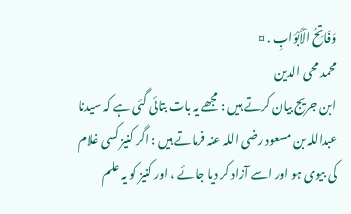وَفَاتِحُ الْأَبْوَابِ . ¤
محمد محی الدین
ابن جریج بیان کرتے ہیں : مجھے یہ بات بتائی گئی ہے کہ سیدنا عبداللہ بن مسعود رضی اللہ عنہ فرماتے ہیں : اگر کنیز کسی غلام کی بیوی ہو اور اسے آزاد کر دیا جائے ، اور کنیز کو یہ علم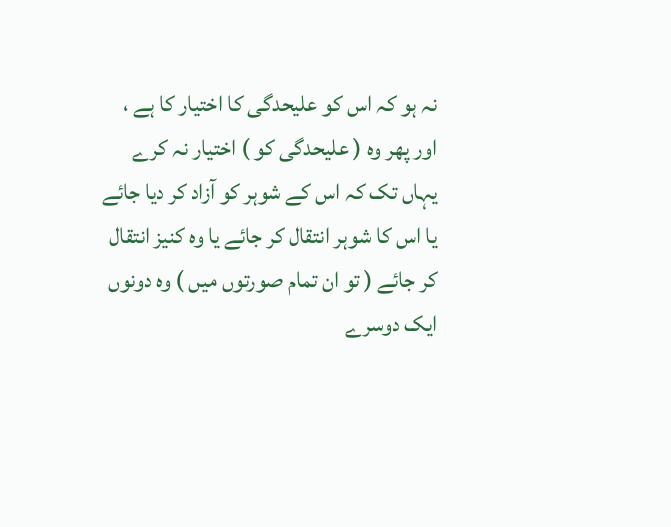نہ ہو کہ اس کو علیحدگی کا اختیار کا ہے ، اور پھر وہ ( علیحدگی کو ) اختیار نہ کرے یہاں تک کہ اس کے شوہر کو آزاد کر دیا جائے یا اس کا شوہر انتقال کر جائے یا وہ کنیز انتقال کر جائے ( تو ان تمام صورتوں میں ) وہ دونوں ایک دوسرے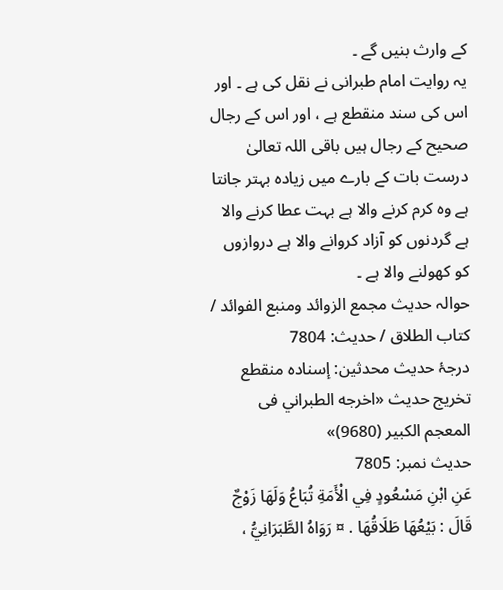کے وارث بنیں گے ۔
یہ روایت امام طبرانی نے نقل کی ہے ۔ اور اس کی سند منقطع ہے ، اور اس کے رجال صحیح کے رجال ہیں باقی اللہ تعالیٰ درست بات کے بارے میں زیادہ بہتر جانتا ہے وہ کرم کرنے والا ہے بہت عطا کرنے والا ہے گردنوں کو آزاد کروانے والا ہے دروازوں کو کھولنے والا ہے ۔
حوالہ حدیث مجمع الزوائد ومنبع الفوائد / كتاب الطلاق / حدیث: 7804
درجۂ حدیث محدثین: إسناده منقطع
تخریج حدیث «اخرجه الطبراني فى المعجم الكبير (9680)»
حدیث نمبر: 7805
عَنِ ابْنِ مَسْعُودٍ فِي الْأَمَةِ تُبَاعُ وَلَهَا زَوْجٌ قَالَ : بَيْعُهَا طَلَاقُهَا . ¤ رَوَاهُ الطَّبَرَانِيُّ ،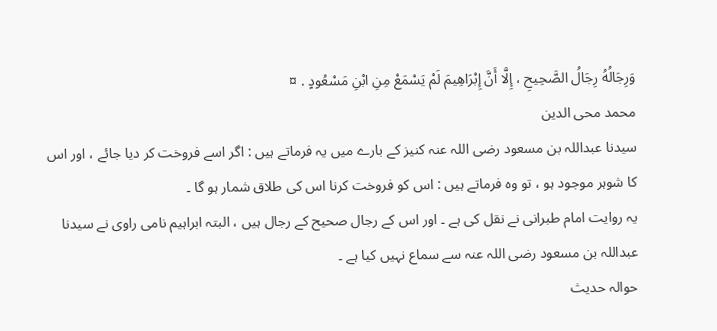وَرِجَالُهُ رِجَالُ الصَّحِيحِ ، إِلَّا أَنَّ إِبْرَاهِيمَ لَمْ يَسْمَعْ مِنِ ابْنِ مَسْعُودٍ . ¤
محمد محی الدین
سیدنا عبداللہ بن مسعود رضی اللہ عنہ کنیز کے بارے میں یہ فرماتے ہیں : اگر اسے فروخت کر دیا جائے ، اور اس کا شوہر موجود ہو ، تو وہ فرماتے ہیں : اس کو فروخت کرنا اس کی طلاق شمار ہو گا ۔
یہ روایت امام طبرانی نے نقل کی ہے ۔ اور اس کے رجال صحیح کے رجال ہیں ، البتہ ابراہیم نامی راوی نے سیدنا عبداللہ بن مسعود رضی اللہ عنہ سے سماع نہیں کیا ہے ۔
حوالہ حدیث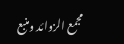مجمع الزوائد ومنبع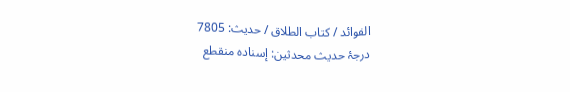الفوائد / كتاب الطلاق / حدیث: 7805
درجۂ حدیث محدثین: إسناده منقطع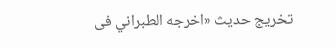تخریج حدیث «اخرجه الطبراني فى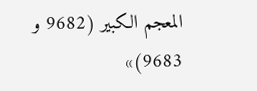المعجم الكبير (9682 و 9683)»